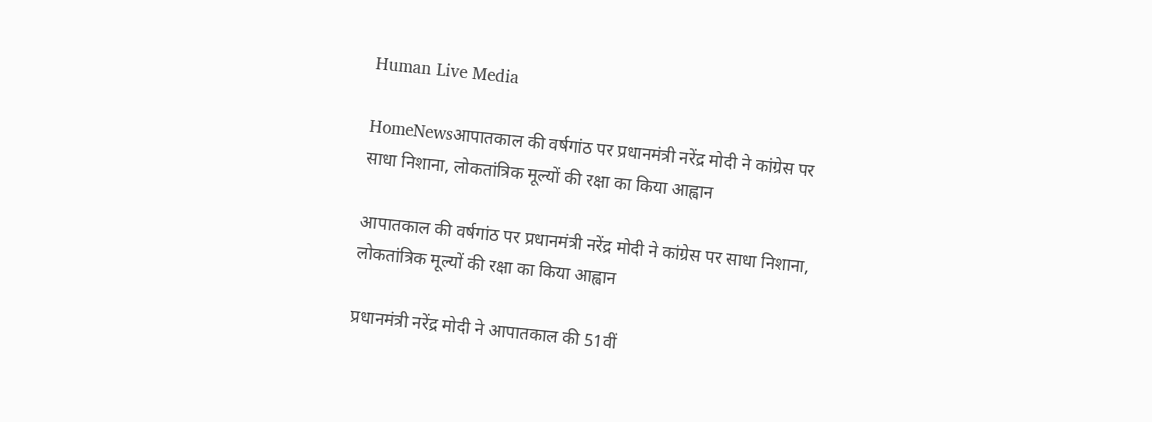Human Live Media

HomeNewsआपातकाल की वर्षगांठ पर प्रधानमंत्री नरेंद्र मोदी ने कांग्रेस पर साधा निशाना, लोकतांत्रिक मूल्यों की रक्षा का किया आह्वान

आपातकाल की वर्षगांठ पर प्रधानमंत्री नरेंद्र मोदी ने कांग्रेस पर साधा निशाना, लोकतांत्रिक मूल्यों की रक्षा का किया आह्वान

प्रधानमंत्री नरेंद्र मोदी ने आपातकाल की 51वीं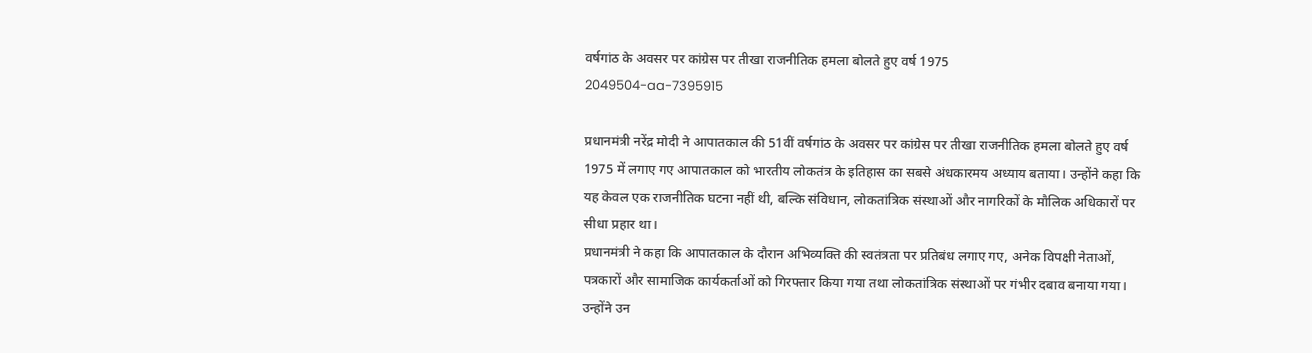वर्षगांठ के अवसर पर कांग्रेस पर तीखा राजनीतिक हमला बोलते हुए वर्ष 1975
2049504-aa-7395915

प्रधानमंत्री नरेंद्र मोदी ने आपातकाल की 51वीं वर्षगांठ के अवसर पर कांग्रेस पर तीखा राजनीतिक हमला बोलते हुए वर्ष 1975 में लगाए गए आपातकाल को भारतीय लोकतंत्र के इतिहास का सबसे अंधकारमय अध्याय बताया। उन्होंने कहा कि यह केवल एक राजनीतिक घटना नहीं थी, बल्कि संविधान, लोकतांत्रिक संस्थाओं और नागरिकों के मौलिक अधिकारों पर सीधा प्रहार था।
प्रधानमंत्री ने कहा कि आपातकाल के दौरान अभिव्यक्ति की स्वतंत्रता पर प्रतिबंध लगाए गए, अनेक विपक्षी नेताओं, पत्रकारों और सामाजिक कार्यकर्ताओं को गिरफ्तार किया गया तथा लोकतांत्रिक संस्थाओं पर गंभीर दबाव बनाया गया। उन्होंने उन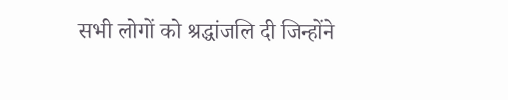सभी लोगों को श्रद्धांजलि दी जिन्होंने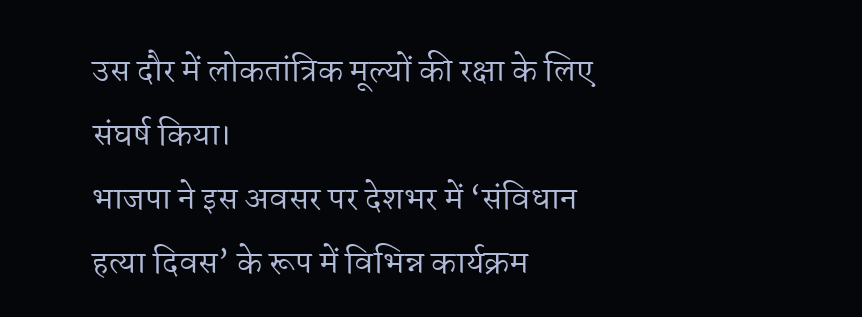उस दौर में लोकतांत्रिक मूल्यों की रक्षा के लिए संघर्ष किया।
भाजपा ने इस अवसर पर देशभर में ‘संविधान हत्या दिवस’ के रूप में विभिन्न कार्यक्रम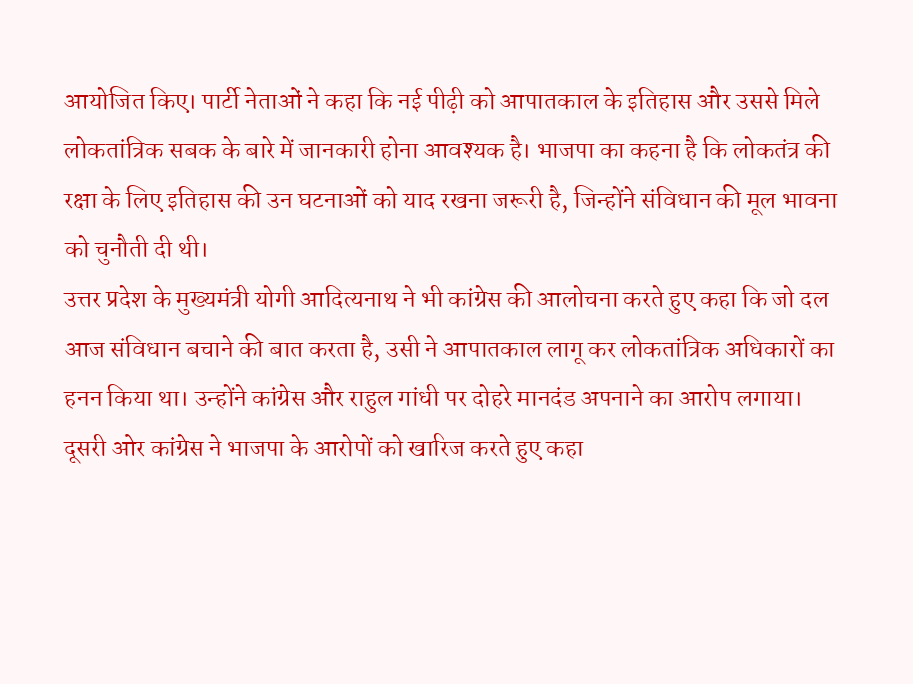आयोजित किए। पार्टी नेताओं ने कहा कि नई पीढ़ी को आपातकाल के इतिहास और उससे मिले लोकतांत्रिक सबक के बारे में जानकारी होना आवश्यक है। भाजपा का कहना है कि लोकतंत्र की रक्षा के लिए इतिहास की उन घटनाओं को याद रखना जरूरी है, जिन्होंने संविधान की मूल भावना को चुनौती दी थी।
उत्तर प्रदेश के मुख्यमंत्री योगी आदित्यनाथ ने भी कांग्रेस की आलोचना करते हुए कहा कि जो दल आज संविधान बचाने की बात करता है, उसी ने आपातकाल लागू कर लोकतांत्रिक अधिकारों का हनन किया था। उन्होंने कांग्रेस और राहुल गांधी पर दोहरे मानदंड अपनाने का आरोप लगाया।
दूसरी ओर कांग्रेस ने भाजपा के आरोपों को खारिज करते हुए कहा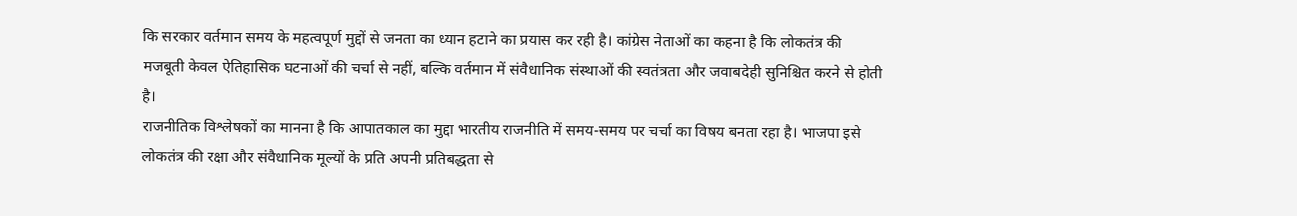कि सरकार वर्तमान समय के महत्वपूर्ण मुद्दों से जनता का ध्यान हटाने का प्रयास कर रही है। कांग्रेस नेताओं का कहना है कि लोकतंत्र की मजबूती केवल ऐतिहासिक घटनाओं की चर्चा से नहीं, बल्कि वर्तमान में संवैधानिक संस्थाओं की स्वतंत्रता और जवाबदेही सुनिश्चित करने से होती है।
राजनीतिक विश्लेषकों का मानना है कि आपातकाल का मुद्दा भारतीय राजनीति में समय-समय पर चर्चा का विषय बनता रहा है। भाजपा इसे लोकतंत्र की रक्षा और संवैधानिक मूल्यों के प्रति अपनी प्रतिबद्धता से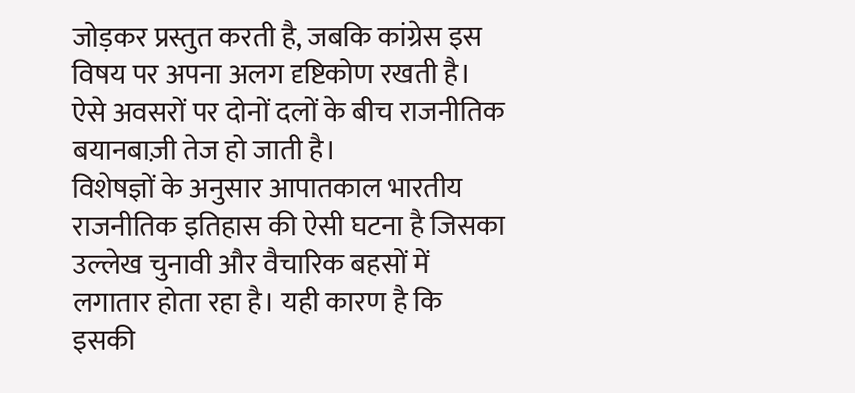जोड़कर प्रस्तुत करती है, जबकि कांग्रेस इस विषय पर अपना अलग दृष्टिकोण रखती है। ऐसे अवसरों पर दोनों दलों के बीच राजनीतिक बयानबाज़ी तेज हो जाती है।
विशेषज्ञों के अनुसार आपातकाल भारतीय राजनीतिक इतिहास की ऐसी घटना है जिसका उल्लेख चुनावी और वैचारिक बहसों में लगातार होता रहा है। यही कारण है कि इसकी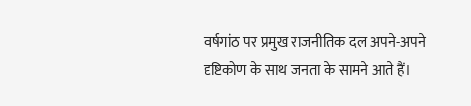वर्षगांठ पर प्रमुख राजनीतिक दल अपने-अपने दृष्टिकोण के साथ जनता के सामने आते हैं।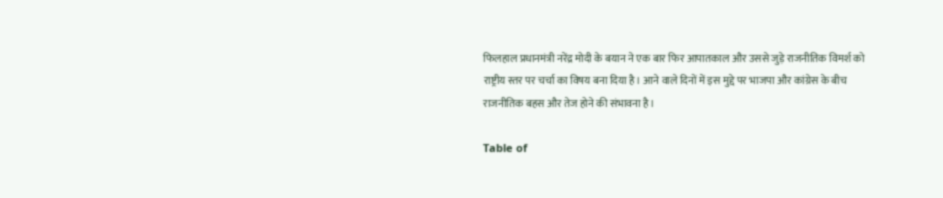फिलहाल प्रधानमंत्री नरेंद्र मोदी के बयान ने एक बार फिर आपातकाल और उससे जुड़े राजनीतिक विमर्श को राष्ट्रीय स्तर पर चर्चा का विषय बना दिया है। आने वाले दिनों में इस मुद्दे पर भाजपा और कांग्रेस के बीच राजनीतिक बहस और तेज होने की संभावना है।

Table of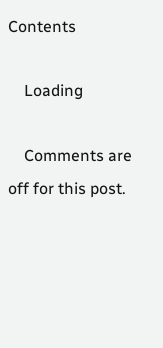Contents

    Loading

    Comments are off for this post.